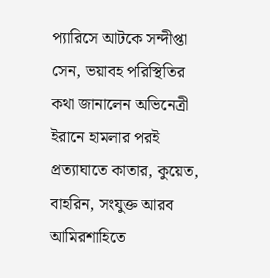প্যারিসে আটকে সন্দীপ্তা সেন, ভয়াবহ পরিস্থিতির কথা জানালেন অভিনেত্রী
ইরানে হামলার পরই প্রত্যাঘাতে কাতার, কুয়েত, বাহরিন, সংযুক্ত আরব আমিরশাহিতে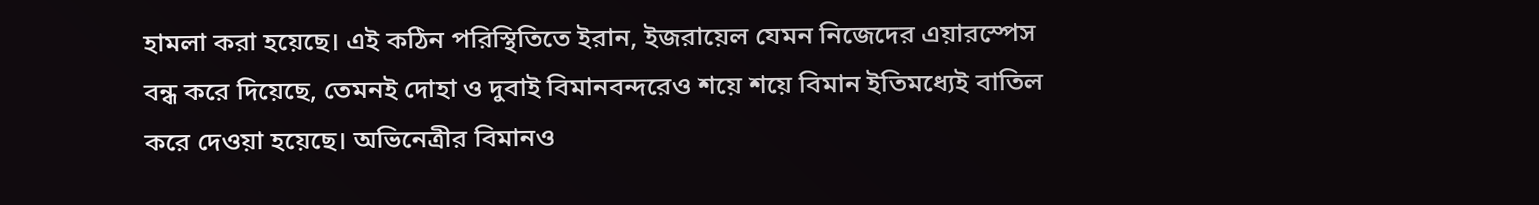হামলা করা হয়েছে। এই কঠিন পরিস্থিতিতে ইরান, ইজরায়েল যেমন নিজেদের এয়ারস্পেস বন্ধ করে দিয়েছে, তেমনই দোহা ও দুবাই বিমানবন্দরেও শয়ে শয়ে বিমান ইতিমধ্যেই বাতিল করে দেওয়া হয়েছে। অভিনেত্রীর বিমানও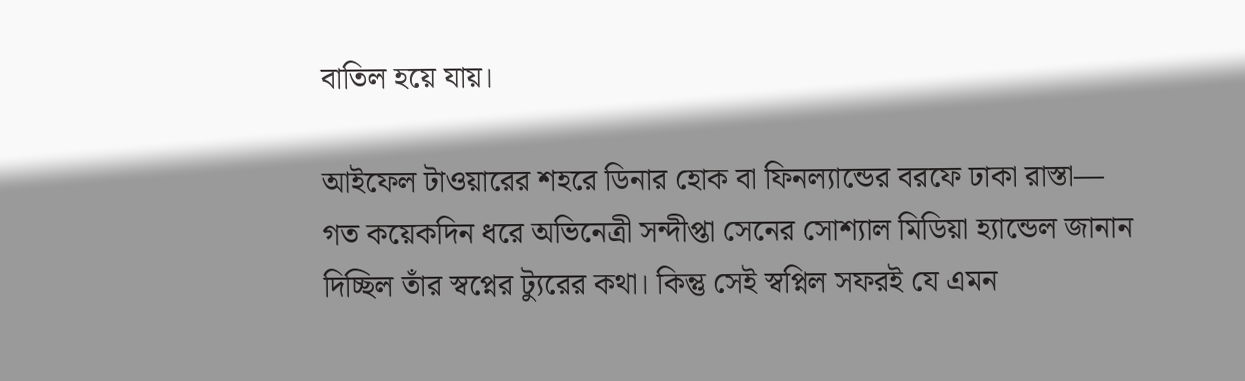বাতিল হয়ে যায়।

আইফেল টাওয়ারের শহরে ডিনার হোক বা ফিনল্যান্ডের বরফে ঢাকা রাস্তা— গত কয়েকদিন ধরে অভিনেত্রী সন্দীপ্তা সেনের সোশ্যাল মিডিয়া হ্যান্ডেল জানান দিচ্ছিল তাঁর স্বপ্নের ট্যুরের কথা। কিন্তু সেই স্বপ্নিল সফরই যে এমন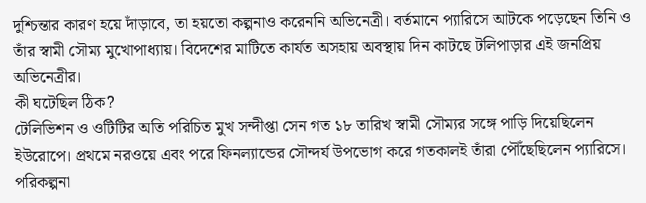দুশ্চিন্তার কারণ হয়ে দাঁড়াবে, তা হয়তো কল্পনাও করেননি অভিনেত্রী। বর্তমানে প্যারিসে আটকে পড়েছেন তিনি ও তাঁর স্বামী সৌম্য মুখোপাধ্যায়। বিদেশের মাটিতে কার্যত অসহায় অবস্থায় দিন কাটছে টলিপাড়ার এই জনপ্রিয় অভিনেত্রীর।
কী ঘটেছিল ঠিক?
টেলিভিশন ও ওটিটির অতি পরিচিত মুখ সন্দীপ্তা সেন গত ১৮ তারিখ স্বামী সৌম্যর সঙ্গে পাড়ি দিয়েছিলেন ইউরোপে। প্রথমে নরওয়ে এবং পরে ফিনল্যান্ডের সৌন্দর্য উপভোগ করে গতকালই তাঁরা পৌঁছেছিলেন প্যারিসে। পরিকল্পনা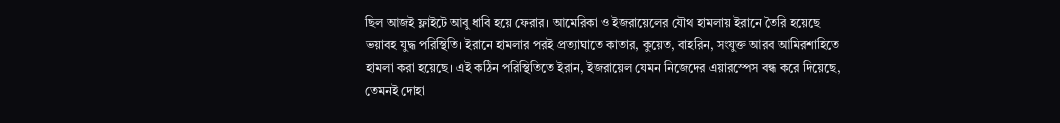ছিল আজই ফ্লাইটে আবু ধাবি হয়ে ফেরার। আমেরিকা ও ইজরায়েলের যৌথ হামলায় ইরানে তৈরি হয়েছে ভয়াবহ যুদ্ধ পরিস্থিতি। ইরানে হামলার পরই প্রত্যাঘাতে কাতার, কুয়েত, বাহরিন, সংযুক্ত আরব আমিরশাহিতে হামলা করা হয়েছে। এই কঠিন পরিস্থিতিতে ইরান, ইজরায়েল যেমন নিজেদের এয়ারস্পেস বন্ধ করে দিয়েছে, তেমনই দোহা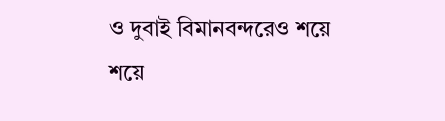ও দুবাই বিমানবন্দরেও শয়ে শয়ে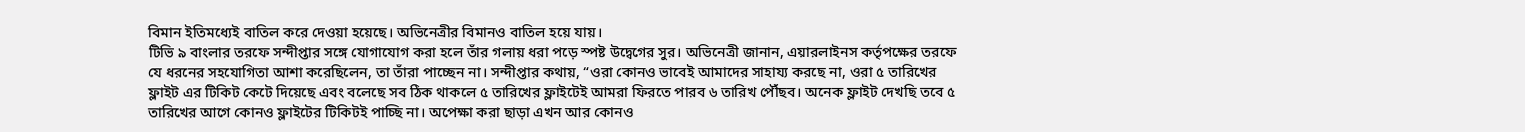বিমান ইতিমধ্যেই বাতিল করে দেওয়া হয়েছে। অভিনেত্রীর বিমানও বাতিল হয়ে যায়।
টিভি ৯ বাংলার তরফে সন্দীপ্তার সঙ্গে যোগাযোগ করা হলে তাঁর গলায় ধরা পড়ে স্পষ্ট উদ্বেগের সুর। অভিনেত্রী জানান, এয়ারলাইনস কর্তৃপক্ষের তরফে যে ধরনের সহযোগিতা আশা করেছিলেন, তা তাঁরা পাচ্ছেন না। সন্দীপ্তার কথায়, “ওরা কোনও ভাবেই আমাদের সাহায্য করছে না, ওরা ৫ তারিখের ফ্লাইট এর টিকিট কেটে দিয়েছে এবং বলেছে সব ঠিক থাকলে ৫ তারিখের ফ্লাইটেই আমরা ফিরতে পারব ৬ তারিখ পৌঁছব। অনেক ফ্লাইট দেখছি তবে ৫ তারিখের আগে কোনও ফ্লাইটের টিকিটই পাচ্ছি না। অপেক্ষা করা ছাড়া এখন আর কোনও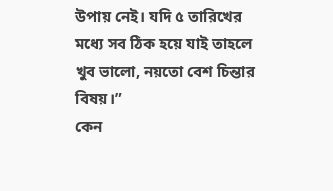উপায় নেই। যদি ৫ তারিখের মধ্যে সব ঠিক হয়ে যাই তাহলে খুব ভালো, নয়তো বেশ চিন্তার বিষয়।”
কেন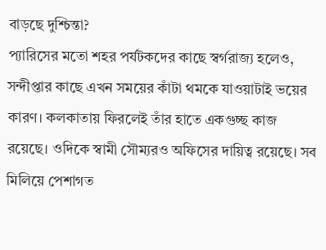বাড়ছে দুশ্চিন্তা?
প্যারিসের মতো শহর পর্যটকদের কাছে স্বর্গরাজ্য হলেও, সন্দীপ্তার কাছে এখন সময়ের কাঁটা থমকে যাওয়াটাই ভয়ের কারণ। কলকাতায় ফিরলেই তাঁর হাতে একগুচ্ছ কাজ রয়েছে। ওদিকে স্বামী সৌম্যরও অফিসের দায়িত্ব রয়েছে। সব মিলিয়ে পেশাগত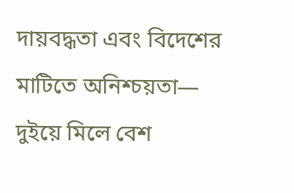দায়বদ্ধতা এবং বিদেশের মাটিতে অনিশ্চয়তা— দুইয়ে মিলে বেশ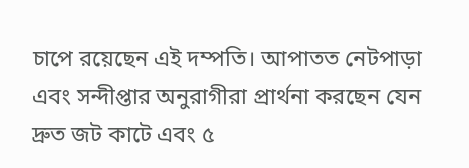চাপে রয়েছেন এই দম্পতি। আপাতত নেটপাড়া এবং সন্দীপ্তার অনুরাগীরা প্রার্থনা করছেন যেন দ্রুত জট কাটে এবং ৫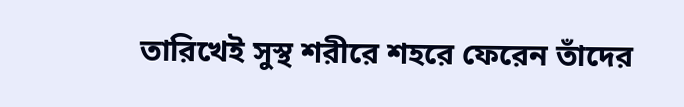তারিখেই সুস্থ শরীরে শহরে ফেরেন তাঁদের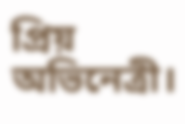প্রিয় অভিনেত্রী।